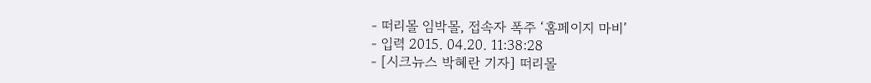- 떠리몰 임박몰, 접속자 폭주 ‘홈페이지 마비’
- 입력 2015. 04.20. 11:38:28
- [시크뉴스 박혜란 기자] 떠리몰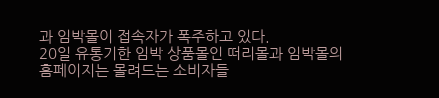과 임박몰이 접속자가 폭주하고 있다.
20일 유통기한 임박 상품몰인 떠리몰과 임박몰의 홈페이지는 몰려드는 소비자들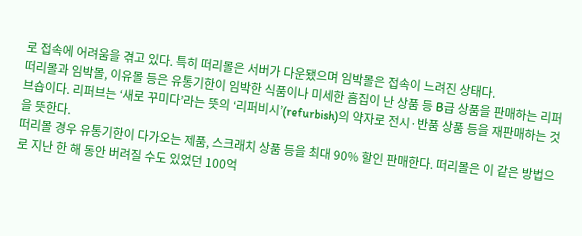로 접속에 어려움을 겪고 있다. 특히 떠리몰은 서버가 다운됐으며 임박몰은 접속이 느려진 상태다.
떠리몰과 임박몰, 이유몰 등은 유통기한이 임박한 식품이나 미세한 흠집이 난 상품 등 B급 상품을 판매하는 리퍼브숍이다. 리퍼브는 ‘새로 꾸미다’라는 뜻의 ‘리퍼비시’(refurbish)의 약자로 전시·반품 상품 등을 재판매하는 것을 뜻한다.
떠리몰 경우 유통기한이 다가오는 제품, 스크래치 상품 등을 최대 90% 할인 판매한다. 떠리몰은 이 같은 방법으로 지난 한 해 동안 버려질 수도 있었던 100억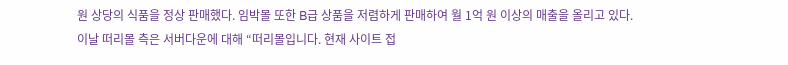원 상당의 식품을 정상 판매했다. 임박몰 또한 B급 상품을 저렴하게 판매하여 월 1억 원 이상의 매출을 올리고 있다.
이날 떠리몰 측은 서버다운에 대해 “떠리몰입니다. 현재 사이트 접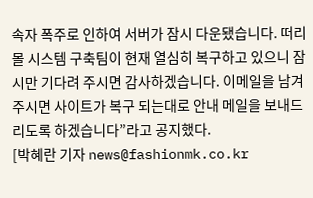속자 폭주로 인하여 서버가 잠시 다운됐습니다. 떠리몰 시스템 구축팀이 현재 열심히 복구하고 있으니 잠시만 기다려 주시면 감사하겠습니다. 이메일을 남겨주시면 사이트가 복구 되는대로 안내 메일을 보내드리도록 하겠습니다”라고 공지했다.
[박혜란 기자 news@fashionmk.co.kr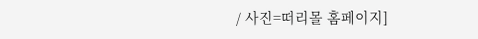/ 사진=떠리몰 홈페이지]